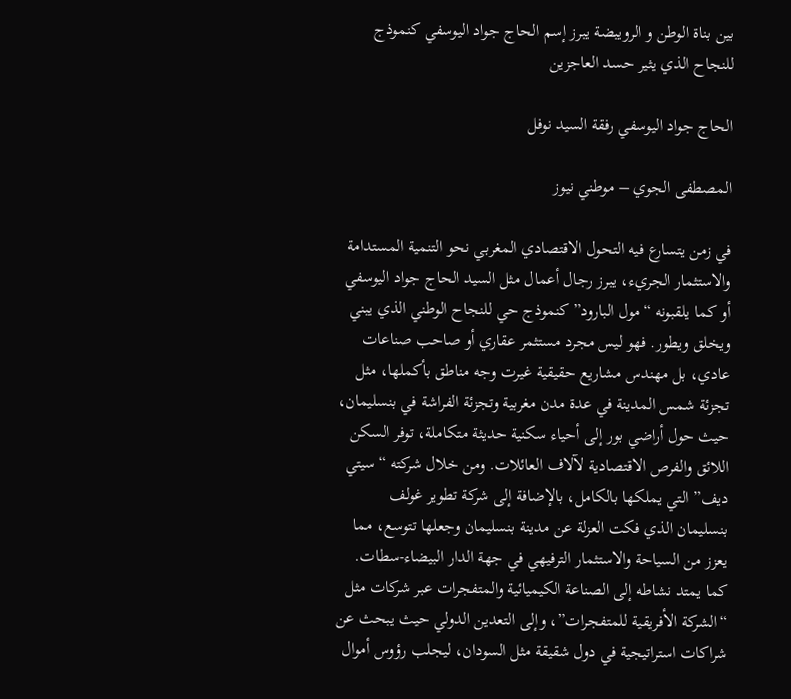بين بناة الوطن و الرويبضة يبرز إسم الحاج جواد اليوسفي كنموذج للنجاح الذي يثير حسد العاجزين

الحاج جواد اليوسفي رفقة السيد نوفل

المصطفى الجوي – موطني نيوز

في زمن يتسارع فيه التحول الاقتصادي المغربي نحو التنمية المستدامة والاستثمار الجريء، يبرز رجال أعمال مثل السيد الحاج جواد اليوسفي أو كما يلقبونه “مول البارود” كنموذج حي للنجاح الوطني الذي يبني ويخلق ويطور. فهو ليس مجرد مستثمر عقاري أو صاحب صناعات عادي، بل مهندس مشاريع حقيقية غيرت وجه مناطق بأكملها، مثل تجزئة شمس المدينة في عدة مدن مغربية وتجزئة الفراشة في بنسليمان، حيث حول أراضي بور إلى أحياء سكنية حديثة متكاملة، توفر السكن اللائق والفرص الاقتصادية لآلاف العائلات. ومن خلال شركته “سيتي ديف” التي يملكها بالكامل، بالإضافة إلى شركة تطوير غولف بنسليمان الذي فكت العزلة عن مدينة بنسليمان وجعلها تتوسع، مما يعزز من السياحة والاستثمار الترفيهي في جهة الدار البيضاء-سطات. كما يمتد نشاطه إلى الصناعة الكيميائية والمتفجرات عبر شركات مثل “الشركة الأفريقية للمتفجرات”، وإلى التعدين الدولي حيث يبحث عن شراكات استراتيجية في دول شقيقة مثل السودان، ليجلب رؤوس أموال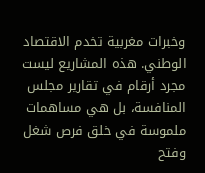وخبرات مغربية تخدم الاقتصاد الوطني. هذه المشاريع ليست مجرد أرقام في تقارير مجلس المنافسة، بل هي مساهمات ملموسة في خلق فرص شغل وفتح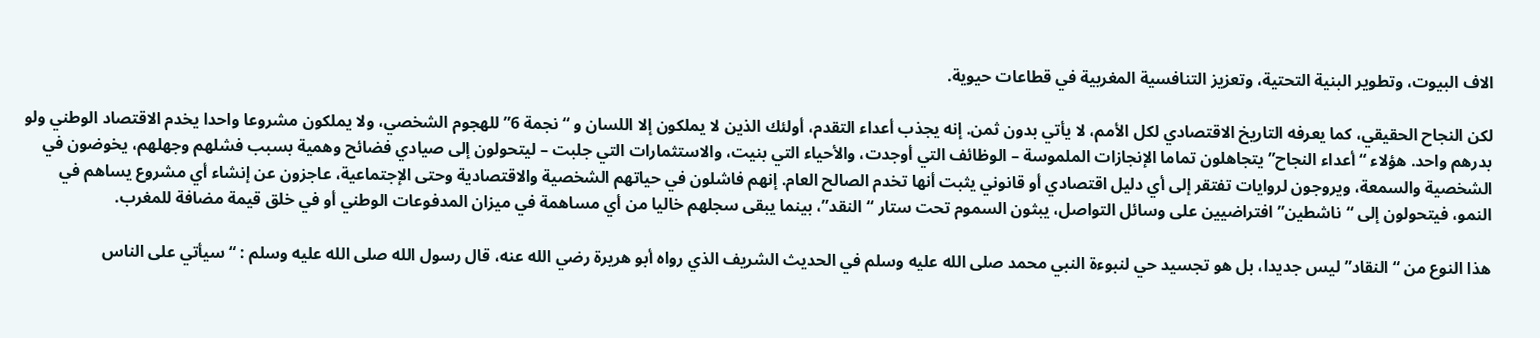الاف البيوت، وتطوير البنية التحتية، وتعزيز التنافسية المغربية في قطاعات حيوية.

لكن النجاح الحقيقي، كما يعرفه التاريخ الاقتصادي لكل الأمم، لا يأتي بدون ثمن. إنه يجذب أعداء التقدم، أولئك الذين لا يملكون إلا اللسان و “نجمة 6” للهجوم الشخصي، ولا يملكون مشروعا واحدا يخدم الاقتصاد الوطني ولو بدرهم واحد. هؤلاء “أعداء النجاح” يتجاهلون تماما الإنجازات الملموسة – الوظائف التي أوجدت، والأحياء التي بنيت، والاستثمارات التي جلبت – ليتحولون إلى صيادي فضائح وهمية بسبب فشلهم وجهلهم، يخوضون في الشخصية والسمعة، ويروجون لروايات تفتقر إلى أي دليل اقتصادي أو قانوني يثبت أنها تخدم الصالح العام. إنهم فاشلون في حياتهم الشخصية والاقتصادية وحتى الإجتماعية، عاجزون عن إنشاء أي مشروع يساهم في النمو، فيتحولون إلى “ناشطين” افتراضيين على وسائل التواصل، يبثون السموم تحت ستار “النقد”، بينما يبقى سجلهم خاليا من أي مساهمة في ميزان المدفوعات الوطني أو في خلق قيمة مضافة للمغرب.

هذا النوع من “النقاد” ليس جديدا، بل هو تجسيد حي لنبوءة النبي محمد صلى الله عليه وسلم في الحديث الشريف الذي رواه أبو هريرة رضي الله عنه، قال رسول الله صلى الله عليه وسلم : “سيأتي على الناس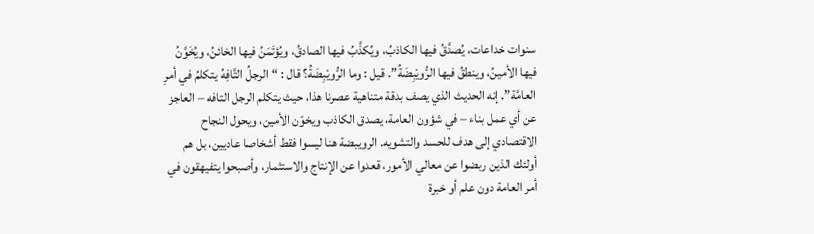سنوات خداعات، يُصدَّقُ فيها الكاذبُ، ويُكذَّبُ فيها الصادقُ، ويُؤتَمَنُ فيها الخائنُ، ويُخَوَّنُ فيها الأمينُ، وينطقُ فيها الرُّويْبِضَةُ”. قيل : وما الرُّويْبِضَةُ؟ قال : “الرجلُ التَّافِهُ يتكلمُ في أمرِ العامَّة”. إنه الحديث الذي يصف بدقة متناهية عصرنا هذا، حيث يتكلم الرجل التافه – العاجز عن أي عمل بناء – في شؤون العامة، يصدق الكاذب ويخوّن الأمين، ويحول النجاح الاقتصادي إلى هدف للحسد والتشويه. الرويبضة هنا ليسوا فقط أشخاصا عاديين، بل هم أولئك الذين ربضوا عن معالي الأمور، قعدوا عن الإنتاج والاستثمار، وأصبحوا يتفيهقون في أمر العامة دون علم أو خبرة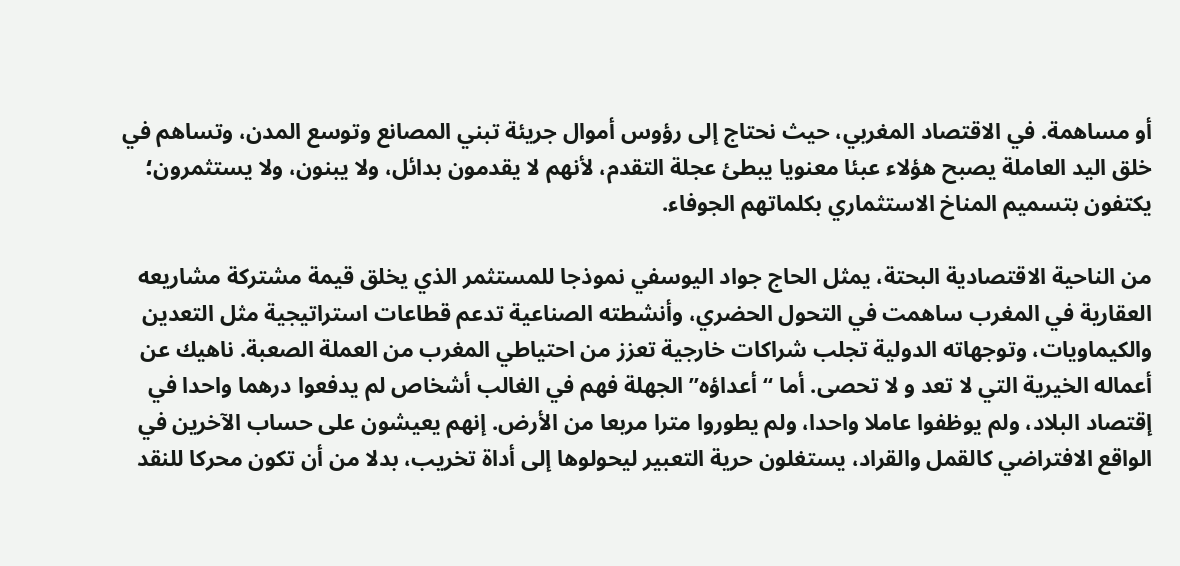أو مساهمة. في الاقتصاد المغربي، حيث نحتاج إلى رؤوس أموال جريئة تبني المصانع وتوسع المدن، وتساهم في خلق اليد العاملة يصبح هؤلاء عبئا معنويا يبطئ عجلة التقدم، لأنهم لا يقدمون بدائل، ولا يبنون، ولا يستثمرون؛ يكتفون بتسميم المناخ الاستثماري بكلماتهم الجوفاء.

من الناحية الاقتصادية البحتة، يمثل الحاج جواد اليوسفي نموذجا للمستثمر الذي يخلق قيمة مشتركة مشاريعه العقارية في المغرب ساهمت في التحول الحضري، وأنشطته الصناعية تدعم قطاعات استراتيجية مثل التعدين والكيماويات، وتوجهاته الدولية تجلب شراكات خارجية تعزز من احتياطي المغرب من العملة الصعبة. ناهيك عن أعماله الخيرية التي لا تعد و لا تحصى. أما “أعداؤه” الجهلة فهم في الغالب أشخاص لم يدفعوا درهما واحدا في إقتصاد البلاد، ولم يوظفوا عاملا واحدا، ولم يطوروا مترا مربعا من الأرض. إنهم يعيشون على حساب الآخرين في الواقع الافتراضي كالقمل والقراد، يستغلون حرية التعبير ليحولوها إلى أداة تخريب، بدلا من أن تكون محركا للنقد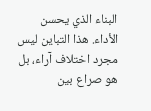البناء الذي يحسن الأداء. هذا التباين ليس مجرد اختلاف آراء، بل هو صراع بين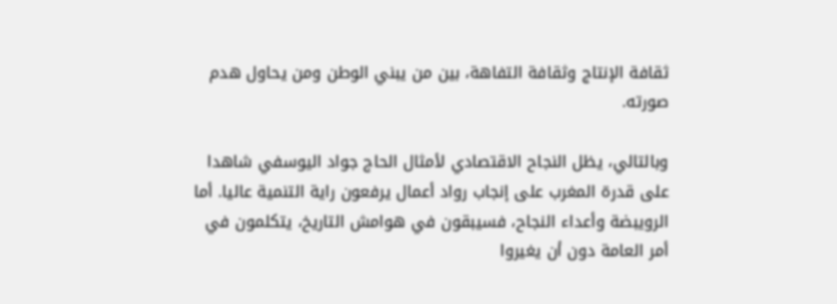ثقافة الإنتاج وثقافة التفاهة، بين من يبني الوطن ومن يحاول هدم صورته.

وبالتالي، يظل النجاح الاقتصادي لأمثال الحاج جواد اليوسفي شاهدا على قدرة المغرب على إنجاب رواد أعمال يرفعون راية التنمية عاليا. أما الرويبضة وأعداء النجاح، فسيبقون في هوامش التاريخ، يتكلمون في أمر العامة دون أن يغيروا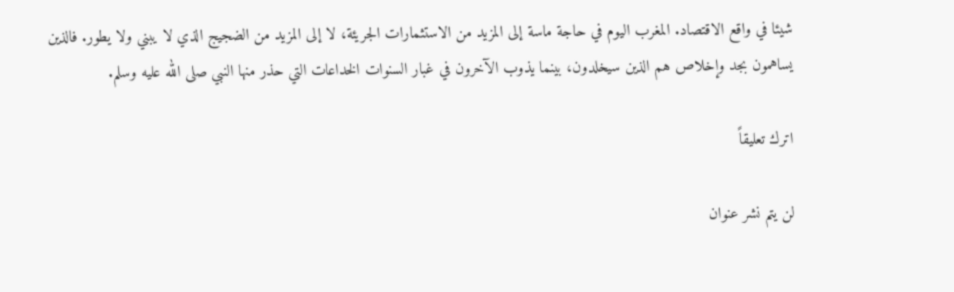شيئا في واقع الاقتصاد. المغرب اليوم في حاجة ماسة إلى المزيد من الاستثمارات الجريئة، لا إلى المزيد من الضجيج الذي لا يبني ولا يطور. فالذين يساهمون بجد وإخلاص هم الذين سيخلدون، بينما يذوب الآخرون في غبار السنوات الخداعات التي حذر منها النبي صلى الله عليه وسلم.

اترك تعليقاً

لن يتم نشر عنوان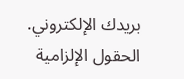بريدك الإلكتروني. الحقول الإلزامية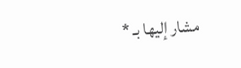مشار إليها بـ *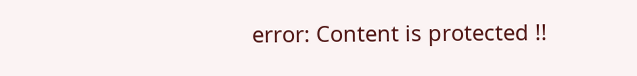error: Content is protected !!